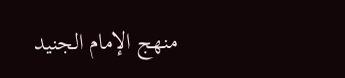منهج الإمام الجنيد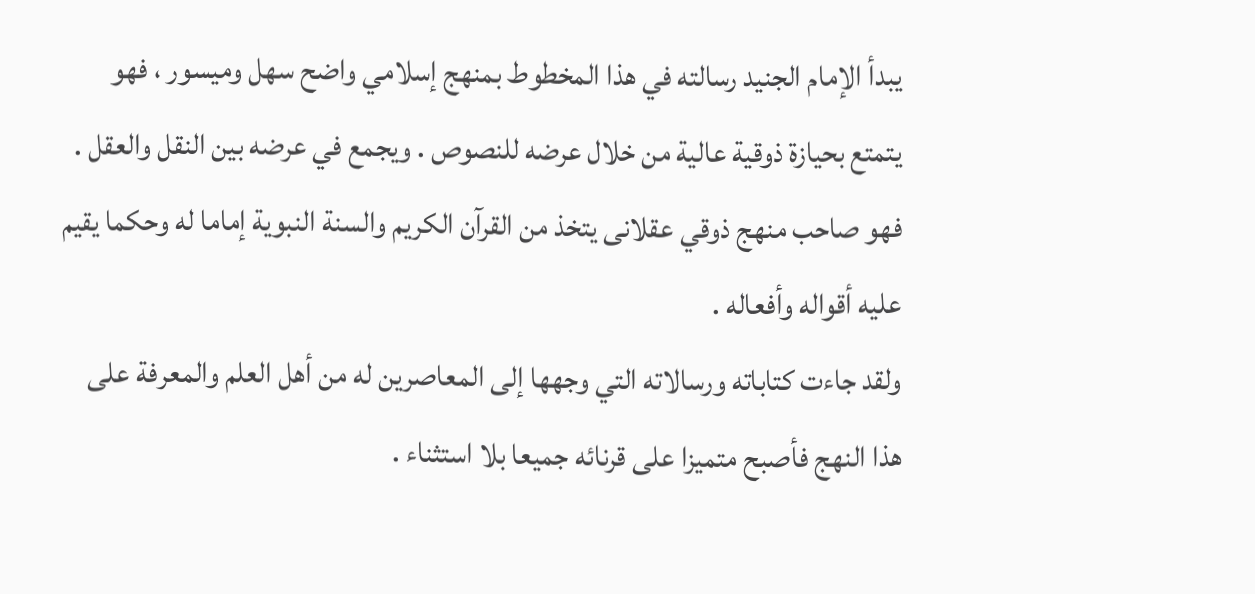يبدأ الإمام الجنيد رسالته في هذا المخطوط بمنهج إسلامي واضح سهل وميسور ، فهو يتمتع بحيازة ذوقية عالية من خلال عرضه للنصوص . ويجمع في عرضه بين النقل والعقل .
فهو صاحب منهج ذوقي عقلانى يتخذ من القرآن الكريم والسنة النبوية إماما له وحكما يقيم عليه أقواله وأفعاله .
ولقد جاءت كتاباته ورسالاته التي وجهها إلى المعاصرين له من أهل العلم والمعرفة على هذا النهج فأصبح متميزا على قرنائه جميعا بلا استثناء .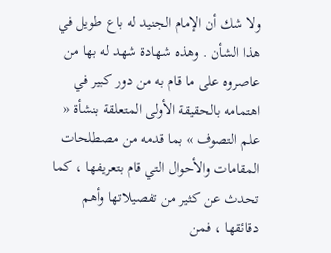ولا شك أن الإمام الجنيد له باع طويل في هذا الشأن . وهذه شهادة شهد له بها من عاصروه على ما قام به من دور كبير في اهتمامه بالحقيقة الأولى المتعلقة بنشأة « علم التصوف » بما قدمه من مصطلحات المقامات والأحوال التي قام بتعريفها ، كما تحدث عن كثير من تفصيلاتها وأهم دقائقها ، فمن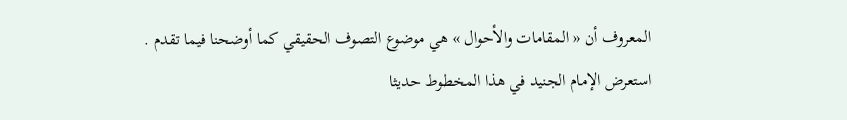المعروف أن « المقامات والأحوال » هي موضوع التصوف الحقيقي كما أوضحنا فيما تقدم .
استعرض الإمام الجنيد في هذا المخطوط حديثا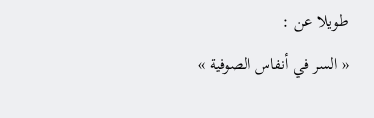طويلا عن :
« السر في أنفاس الصوفية »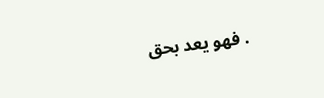. فهو يعد بحق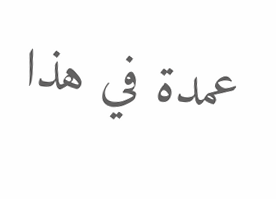عمدة في هذا